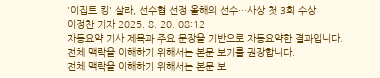'이집트 킹' 살라, 선수협 선정 올해의 선수…사상 첫 3회 수상
이정찬 기자 2025. 8. 20. 08:12
자동요약 기사 제목과 주요 문장을 기반으로 자동요약한 결과입니다.
전체 맥락을 이해하기 위해서는 본문 보기를 권장합니다.
전체 맥락을 이해하기 위해서는 본문 보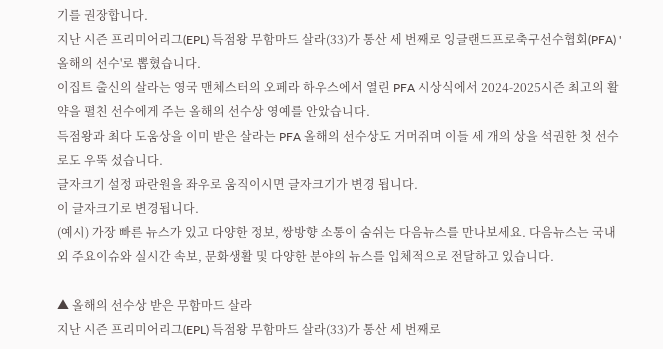기를 권장합니다.
지난 시즌 프리미어리그(EPL) 득점왕 무함마드 살라(33)가 통산 세 번째로 잉글랜드프로축구선수협회(PFA) '올해의 선수'로 뽑혔습니다.
이집트 출신의 살라는 영국 맨체스터의 오페라 하우스에서 열린 PFA 시상식에서 2024-2025시즌 최고의 활약을 펼친 선수에게 주는 올해의 선수상 영예를 안았습니다.
득점왕과 최다 도움상을 이미 받은 살라는 PFA 올해의 선수상도 거머쥐며 이들 세 개의 상을 석권한 첫 선수로도 우뚝 섰습니다.
글자크기 설정 파란원을 좌우로 움직이시면 글자크기가 변경 됩니다.
이 글자크기로 변경됩니다.
(예시) 가장 빠른 뉴스가 있고 다양한 정보, 쌍방향 소통이 숨쉬는 다음뉴스를 만나보세요. 다음뉴스는 국내외 주요이슈와 실시간 속보, 문화생활 및 다양한 분야의 뉴스를 입체적으로 전달하고 있습니다.

▲ 올해의 선수상 받은 무함마드 살라
지난 시즌 프리미어리그(EPL) 득점왕 무함마드 살라(33)가 통산 세 번째로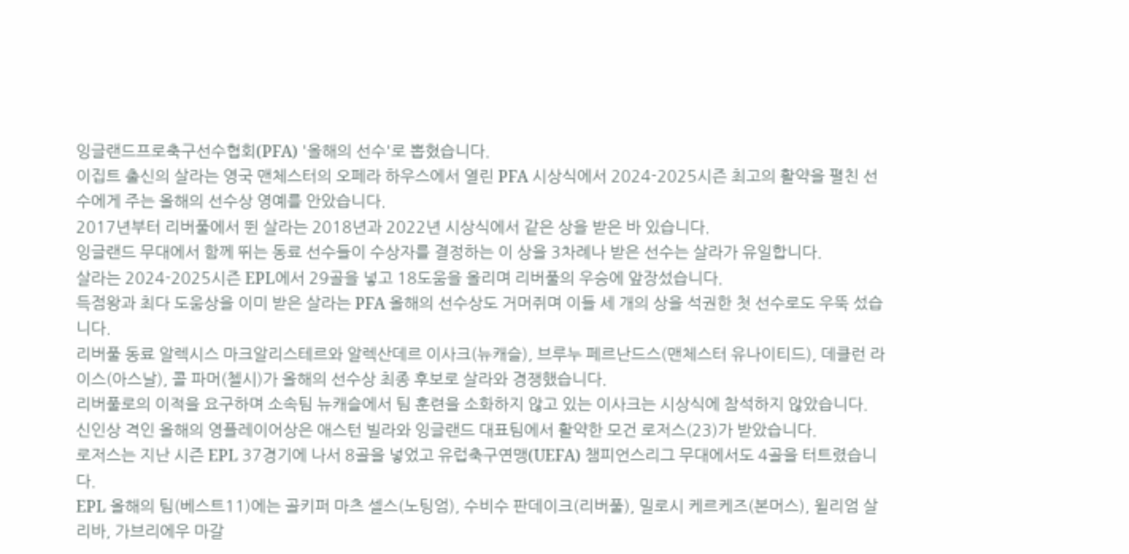잉글랜드프로축구선수협회(PFA) '올해의 선수'로 뽑혔습니다.
이집트 출신의 살라는 영국 맨체스터의 오페라 하우스에서 열린 PFA 시상식에서 2024-2025시즌 최고의 활약을 펼친 선수에게 주는 올해의 선수상 영예를 안았습니다.
2017년부터 리버풀에서 뛴 살라는 2018년과 2022년 시상식에서 같은 상을 받은 바 있습니다.
잉글랜드 무대에서 함께 뛰는 동료 선수들이 수상자를 결정하는 이 상을 3차례나 받은 선수는 살라가 유일합니다.
살라는 2024-2025시즌 EPL에서 29골을 넣고 18도움을 올리며 리버풀의 우승에 앞장섰습니다.
득점왕과 최다 도움상을 이미 받은 살라는 PFA 올해의 선수상도 거머쥐며 이들 세 개의 상을 석권한 첫 선수로도 우뚝 섰습니다.
리버풀 동료 알렉시스 마크알리스테르와 알렉산데르 이사크(뉴캐슬), 브루누 페르난드스(맨체스터 유나이티드), 데클런 라이스(아스날), 콜 파머(첼시)가 올해의 선수상 최종 후보로 살라와 경쟁했습니다.
리버풀로의 이적을 요구하며 소속팀 뉴캐슬에서 팀 훈련을 소화하지 않고 있는 이사크는 시상식에 참석하지 않았습니다.
신인상 격인 올해의 영플레이어상은 애스턴 빌라와 잉글랜드 대표팀에서 활약한 모건 로저스(23)가 받았습니다.
로저스는 지난 시즌 EPL 37경기에 나서 8골을 넣었고 유럽축구연맹(UEFA) 챔피언스리그 무대에서도 4골을 터트렸습니다.
EPL 올해의 팀(베스트11)에는 골키퍼 마츠 셀스(노팅엄), 수비수 판데이크(리버풀), 밀로시 케르케즈(본머스), 윌리엄 살리바, 가브리에우 마갈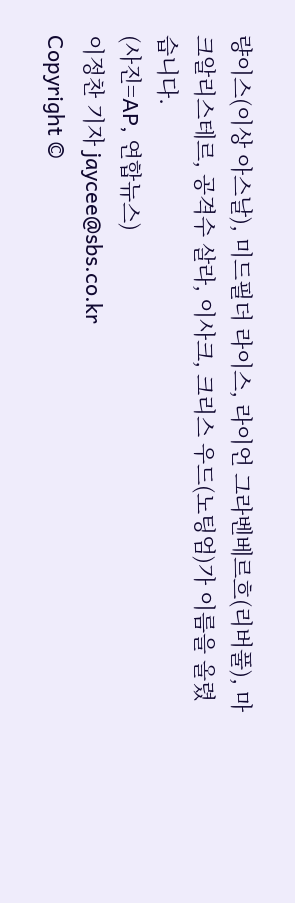량이스(이상 아스날), 미드필더 라이스, 라이언 그라벤베르흐(리버풀), 마크알리스테르, 공격수 살라, 이사크, 크리스 우드(노팅엄)가 이름을 올렸습니다.
(사진=AP, 연합뉴스)
이정찬 기자 jaycee@sbs.co.kr
Copyright ©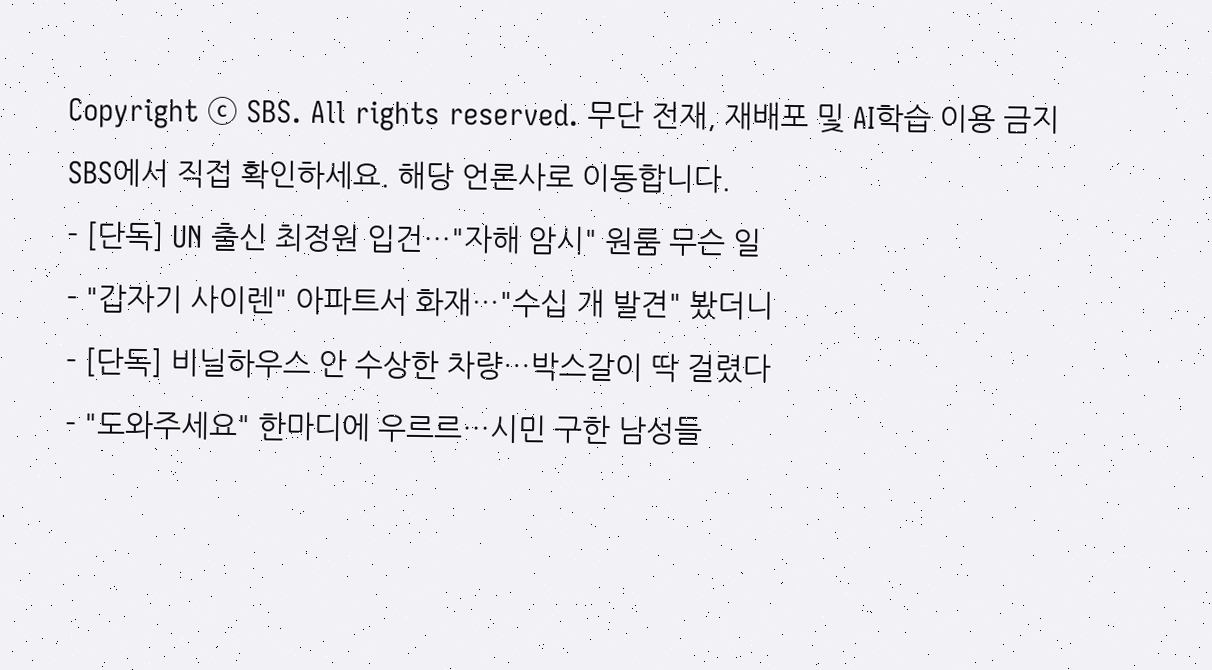Copyright ⓒ SBS. All rights reserved. 무단 전재, 재배포 및 AI학습 이용 금지
SBS에서 직접 확인하세요. 해당 언론사로 이동합니다.
- [단독] UN 출신 최정원 입건…"자해 암시" 원룸 무슨 일
- "갑자기 사이렌" 아파트서 화재…"수십 개 발견" 봤더니
- [단독] 비닐하우스 안 수상한 차량…박스갈이 딱 걸렸다
- "도와주세요" 한마디에 우르르…시민 구한 남성들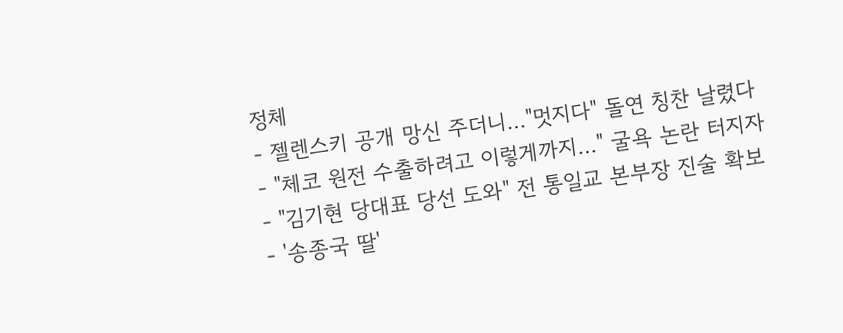정체
- 젤렌스키 공개 망신 주더니…"멋지다" 돌연 칭찬 날렸다
- "체코 원전 수출하려고 이렇게까지…" 굴욕 논란 터지자
- "김기현 당대표 당선 도와" 전 통일교 본부장 진술 확보
- '송종국 딸'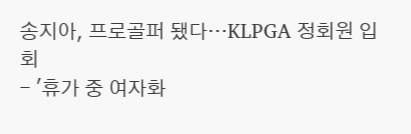송지아, 프로골퍼 됐다…KLPGA 정회원 입회
- '휴가 중 여자화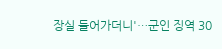장실 들어가더니'…군인 징역 30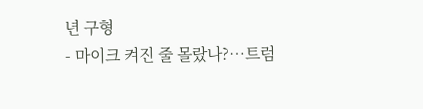년 구형
- 마이크 켜진 줄 몰랐나?…트럼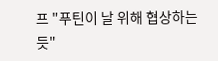프 "푸틴이 날 위해 협상하는 듯"